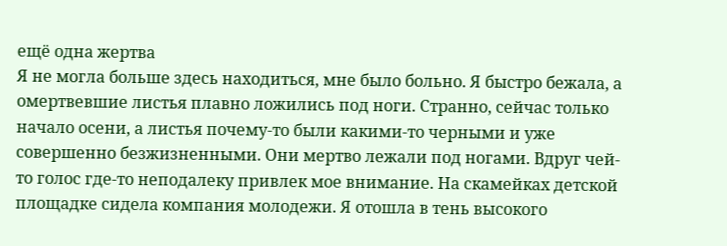ещё одна жертва
Я не могла больше здесь находиться, мне было больно. Я быстро бежала, а омертвевшие листья плавно ложились под ноги. Странно, сейчас только начало осени, а листья почему-то были какими-то черными и уже совершенно безжизненными. Они мертво лежали под ногами. Вдруг чей-то голос где-то неподалеку привлек мое внимание. На скамейках детской площадке сидела компания молодежи. Я отошла в тень высокого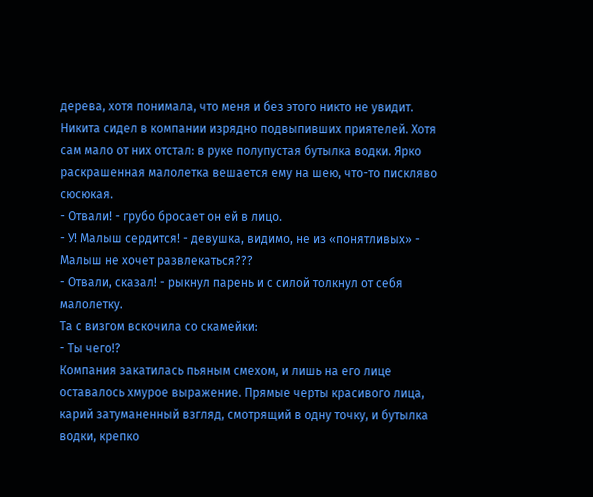дерева, хотя понимала, что меня и без этого никто не увидит.
Никита сидел в компании изрядно подвыпивших приятелей. Хотя сам мало от них отстал: в руке полупустая бутылка водки. Ярко раскрашенная малолетка вешается ему на шею, что-то пискляво сюсюкая.
- Отвали! - грубо бросает он ей в лицо.
- У! Малыш сердится! - девушка, видимо, не из «понятливых» - Малыш не хочет развлекаться???
- Отвали, сказал! - рыкнул парень и с силой толкнул от себя малолетку.
Та с визгом вскочила со скамейки:
- Ты чего!?
Компания закатилась пьяным смехом, и лишь на его лице оставалось хмурое выражение. Прямые черты красивого лица, карий затуманенный взгляд, смотрящий в одну точку, и бутылка водки, крепко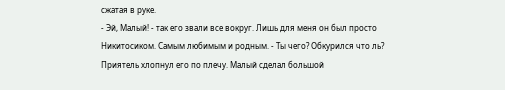сжатая в руке.
- Эй, Малый! - так его звали все вокруг. Лишь для меня он был просто Никитосиком. Самым любимым и родным. - Ты чего? Обкурился что ль?
Приятель хлопнул его по плечу. Малый сделал большой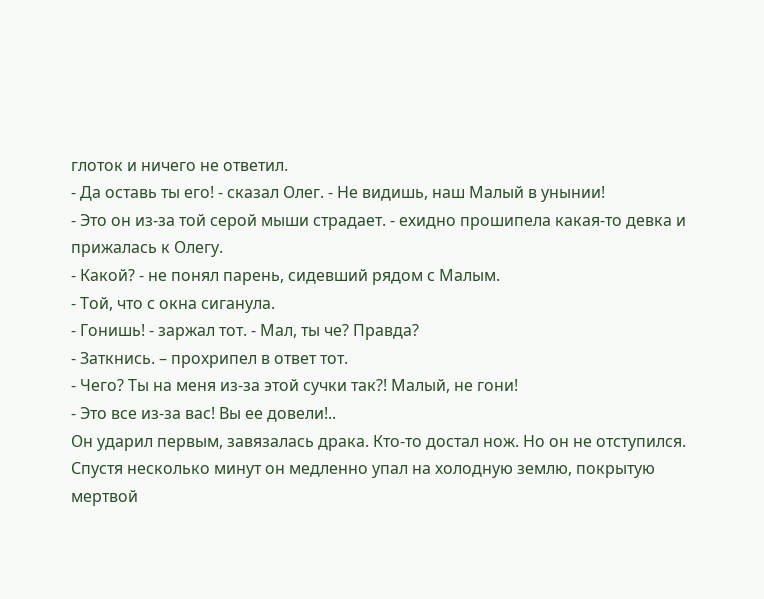глоток и ничего не ответил.
- Да оставь ты его! - сказал Олег. - Не видишь, наш Малый в унынии!
- Это он из-за той серой мыши страдает. - ехидно прошипела какая-то девка и прижалась к Олегу.
- Какой? - не понял парень, сидевший рядом с Малым.
- Той, что с окна сиганула.
- Гонишь! - заржал тот. - Мал, ты че? Правда?
- Заткнись. – прохрипел в ответ тот.
- Чего? Ты на меня из-за этой сучки так?! Малый, не гони!
- Это все из-за вас! Вы ее довели!..
Он ударил первым, завязалась драка. Кто-то достал нож. Но он не отступился. Спустя несколько минут он медленно упал на холодную землю, покрытую мертвой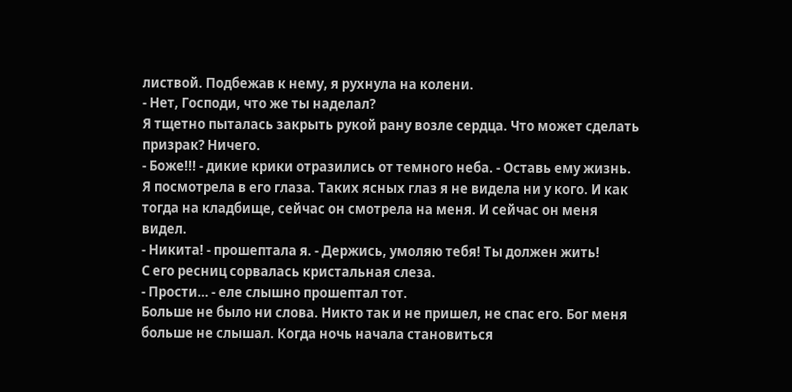листвой. Подбежав к нему, я рухнула на колени.
- Нет, Господи, что же ты наделал?
Я тщетно пыталась закрыть рукой рану возле сердца. Что может сделать призрак? Ничего.
- Боже!!! - дикие крики отразились от темного неба. - Оставь ему жизнь.
Я посмотрела в его глаза. Таких ясных глаз я не видела ни у кого. И как тогда на кладбище, сейчас он смотрела на меня. И сейчас он меня видел.
- Никита! - прошептала я. - Держись, умоляю тебя! Ты должен жить!
С его ресниц сорвалась кристальная слеза.
- Прости… - еле слышно прошептал тот.
Больше не было ни слова. Никто так и не пришел, не спас его. Бог меня больше не слышал. Когда ночь начала становиться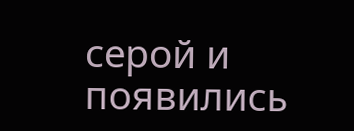серой и появились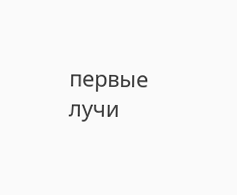первые лучи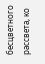бесцветного рассвета, ко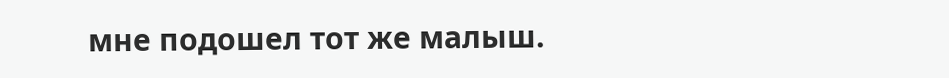мне подошел тот же малыш.